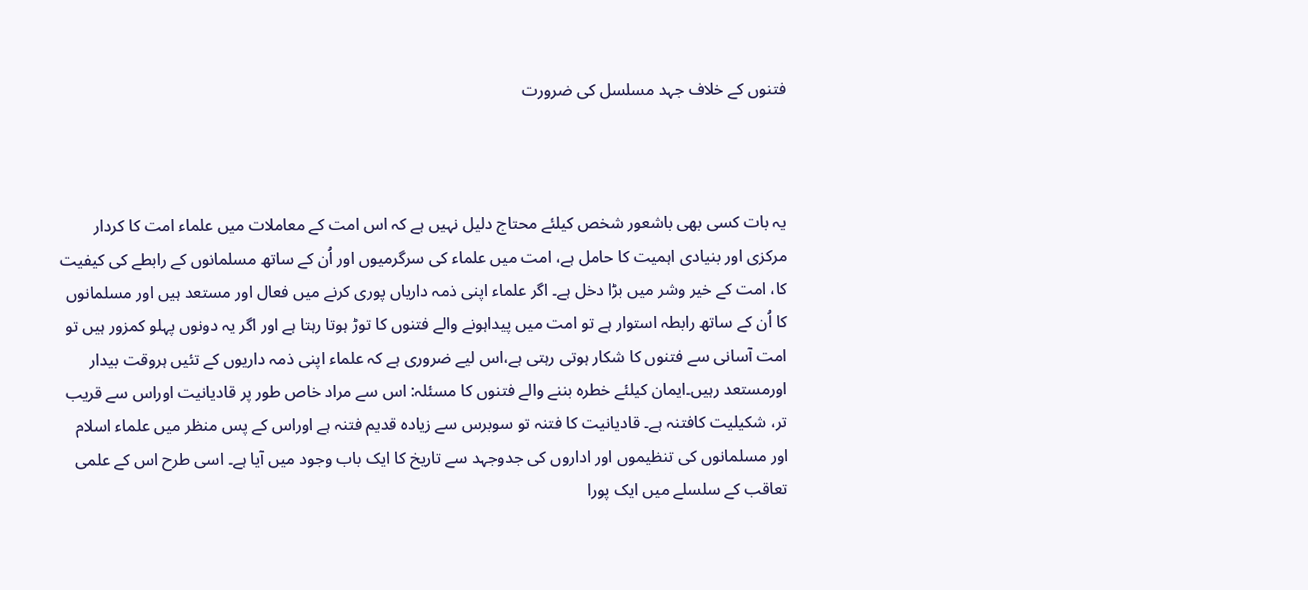فتنوں کے خلاف جہد مسلسل کی ضرورت



یہ بات کسی بھی باشعور شخص کیلئے محتاج دلیل نہیں ہے کہ اس امت کے معاملات میں علماء امت کا کردار مرکزی اور بنیادی اہمیت کا حامل ہے، امت میں علماء کی سرگرمیوں اور اُن کے ساتھ مسلمانوں کے رابطے کی کیفیت کا، امت کے خیر وشر میں بڑا دخل ہے۔ اگر علماء اپنی ذمہ داریاں پوری کرنے میں فعال اور مستعد ہیں اور مسلمانوں کا اُن کے ساتھ رابطہ استوار ہے تو امت میں پیداہونے والے فتنوں کا توڑ ہوتا رہتا ہے اور اگر یہ دونوں پہلو کمزور ہیں تو امت آسانی سے فتنوں کا شکار ہوتی رہتی ہے،اس لیے ضروری ہے کہ علماء اپنی ذمہ داریوں کے تئیں ہروقت بیدار اورمستعد رہیں۔ایمان کیلئے خطرہ بننے والے فتنوں کا مسئلہ: اس سے مراد خاص طور پر قادیانیت اوراس سے قریب تر، شکیلیت کافتنہ ہے۔ قادیانیت کا فتنہ تو سوبرس سے زیادہ قدیم فتنہ ہے اوراس کے پس منظر میں علماء اسلام اور مسلمانوں کی تنظیموں اور اداروں کی جدوجہد سے تاریخ کا ایک باب وجود میں آیا ہے۔ اسی طرح اس کے علمی تعاقب کے سلسلے میں ایک پورا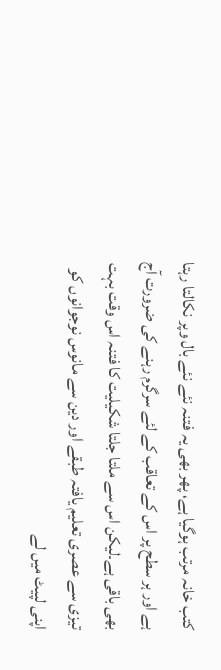کتب خانہ مرتب ہوگیا ہے، پھر بھی یہ فتنہ نئے نئے بال وپر نکالتا رہتا ہے اور ہر سطح پر اس کے تعاقب کے لئے سرگرم رہنے کی ضرورت آج بھی باقی ہے۔لیکن اس سے ملتا جلتا شکیلیت کا فتنہ اس وقت بہت تیزی سے عصری تعلیم یافتہ طبقے اور دین سے مانوس نوجوانوں کو اپنی لپیٹ میں لے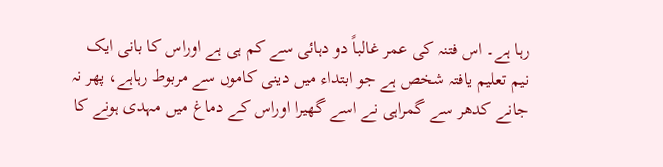رہا ہے۔ اس فتنہ کی عمر غالباً دو دہائی سے کم ہی ہے اوراس کا بانی ایک نیم تعلیم یافتہ شخص ہے جو ابتداء میں دینی کاموں سے مربوط رہاہے، پھر نہ جانے کدھر سے گمراہی نے اسے گھیرا اوراس کے دماغ میں مہدی ہونے کا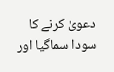دعویٰ کرنے کا سودا سماگیا اور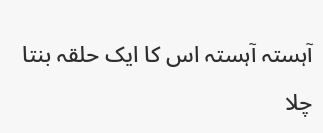آہستہ آہستہ اس کا ایک حلقہ بنتا چلا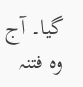گیا۔ آج وہ فتنہ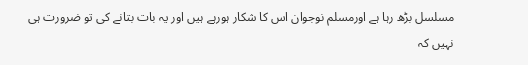مسلسل بڑھ رہا ہے اورمسلم نوجوان اس کا شکار ہورہے ہیں اور یہ بات بتانے کی تو ضرورت ہی نہیں کہ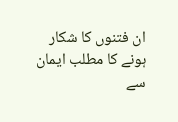ان فتنوں کا شکار ہونے کا مطلب ایمان سے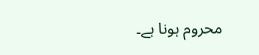محروم ہونا ہے۔